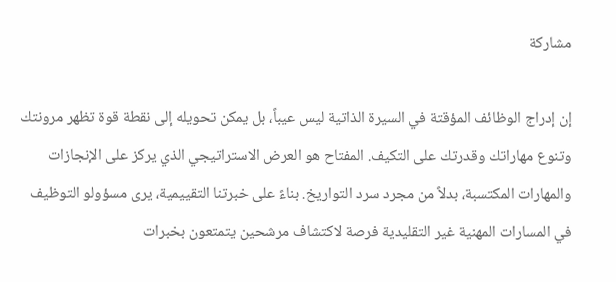مشاركة

إن إدراج الوظائف المؤقتة في السيرة الذاتية ليس عيباً، بل يمكن تحويله إلى نقطة قوة تظهر مرونتك وتنوع مهاراتك وقدرتك على التكيف. المفتاح هو العرض الاستراتيجي الذي يركز على الإنجازات والمهارات المكتسبة، بدلاً من مجرد سرد التواريخ. بناءً على خبرتنا التقييمية، يرى مسؤولو التوظيف في المسارات المهنية غير التقليدية فرصة لاكتشاف مرشحين يتمتعون بخبرات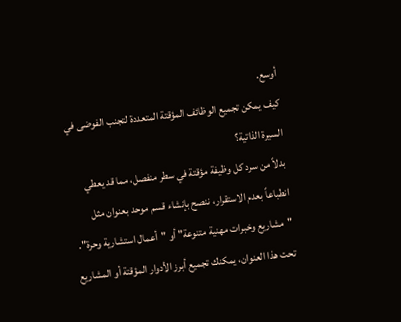أوسع.
كيف يمكن تجميع الوظائف المؤقتة المتعددة لتجنب الفوضى في السيرة الذاتية؟
بدلاً من سرد كل وظيفة مؤقتة في سطر منفصل، مما قد يعطي انطباعاً بعدم الاستقرار، ننصح بإنشاء قسم موحد بعنوان مثل "مشاريع وخبرات مهنية متنوعة" أو "أعمال استشارية وحرة". تحت هذا العنوان، يمكنك تجميع أبرز الأدوار المؤقتة أو المشاريع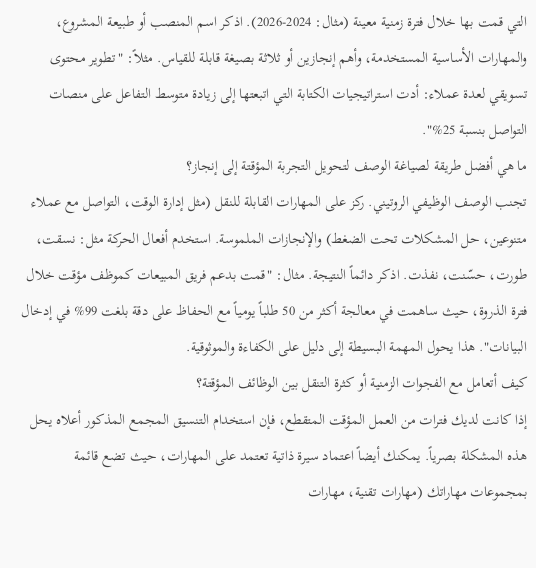التي قمت بها خلال فترة زمنية معينة (مثال: 2024-2026). اذكر اسم المنصب أو طبيعة المشروع، والمهارات الأساسية المستخدمة، وأهم إنجازين أو ثلاثة بصيغة قابلة للقياس. مثلاً: "تطوير محتوى تسويقي لعدة عملاء: أدت استراتيجيات الكتابة التي اتبعتها إلى زيادة متوسط التفاعل على منصات التواصل بنسبة 25%".
ما هي أفضل طريقة لصياغة الوصف لتحويل التجربة المؤقتة إلى إنجاز؟
تجنب الوصف الوظيفي الروتيني. ركز على المهارات القابلة للنقل (مثل إدارة الوقت، التواصل مع عملاء متنوعين، حل المشكلات تحت الضغط) والإنجازات الملموسة. استخدم أفعال الحركة مثل: نسقت، طورت، حسّنت، نفذت. اذكر دائماً النتيجة. مثال: "قمت بدعم فريق المبيعات كموظف مؤقت خلال فترة الذروة، حيث ساهمت في معالجة أكثر من 50 طلباً يومياً مع الحفاظ على دقة بلغت 99% في إدخال البيانات". هذا يحول المهمة البسيطة إلى دليل على الكفاءة والموثوقية.
كيف أتعامل مع الفجوات الزمنية أو كثرة التنقل بين الوظائف المؤقتة؟
إذا كانت لديك فترات من العمل المؤقت المتقطع، فإن استخدام التنسيق المجمع المذكور أعلاه يحل هذه المشكلة بصرياً. يمكنك أيضاً اعتماد سيرة ذاتية تعتمد على المهارات، حيث تضع قائمة بمجموعات مهاراتك (مهارات تقنية، مهارات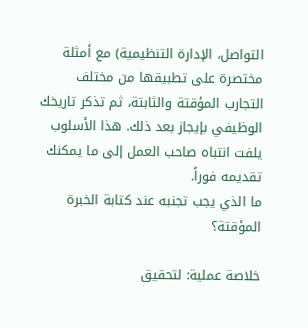التواصل، الإدارة التنظيمية) مع أمثلة مختصرة على تطبيقها من مختلف التجارب المؤقتة والثابتة، ثم تذكر تاريخك الوظيفي بإيجاز بعد ذلك. هذا الأسلوب يلفت انتباه صاحب العمل إلى ما يمكنك تقديمه فوراً.
ما الذي يجب تجنبه عند كتابة الخبرة المؤقتة؟

خلاصة عملية: لتحقيق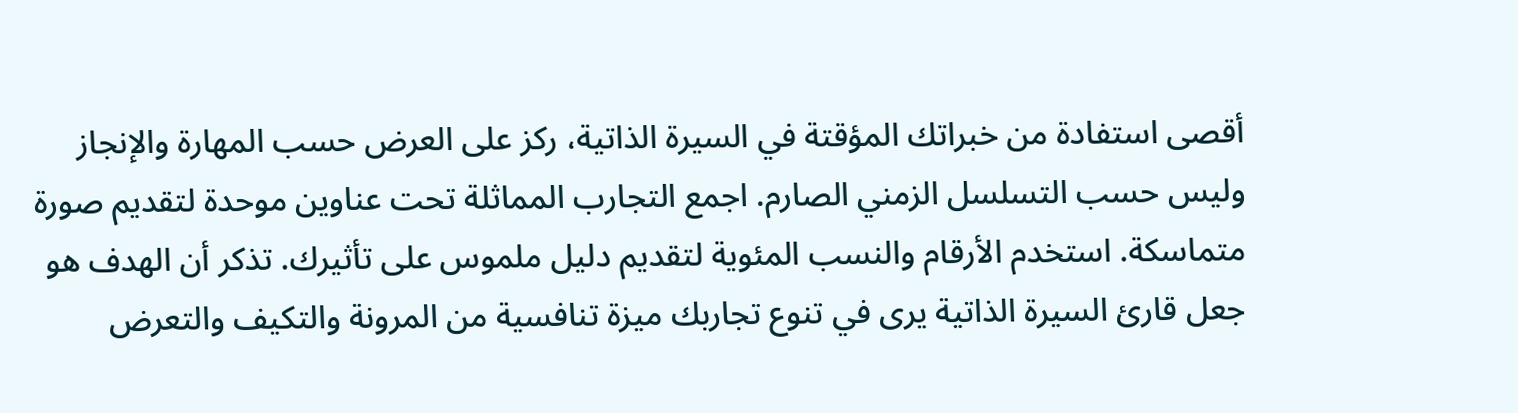أقصى استفادة من خبراتك المؤقتة في السيرة الذاتية، ركز على العرض حسب المهارة والإنجاز وليس حسب التسلسل الزمني الصارم. اجمع التجارب المماثلة تحت عناوين موحدة لتقديم صورة متماسكة. استخدم الأرقام والنسب المئوية لتقديم دليل ملموس على تأثيرك. تذكر أن الهدف هو جعل قارئ السيرة الذاتية يرى في تنوع تجاربك ميزة تنافسية من المرونة والتكيف والتعرض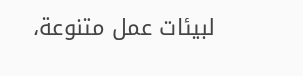لبيئات عمل متنوعة،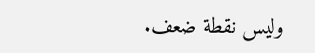وليس نقطة ضعف.